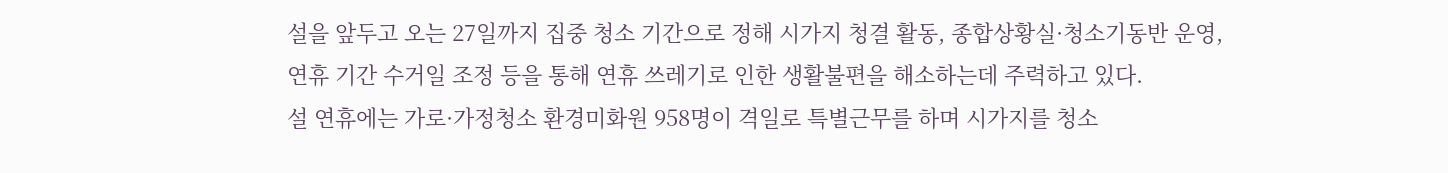설을 앞두고 오는 27일까지 집중 청소 기간으로 정해 시가지 청결 활동, 종합상황실·청소기동반 운영, 연휴 기간 수거일 조정 등을 통해 연휴 쓰레기로 인한 생활불편을 해소하는데 주력하고 있다.
설 연휴에는 가로·가정청소 환경미화원 958명이 격일로 특별근무를 하며 시가지를 청소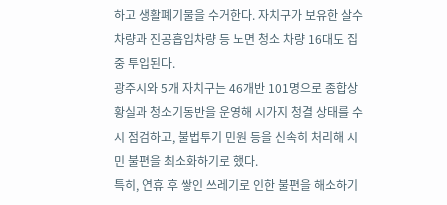하고 생활폐기물을 수거한다. 자치구가 보유한 살수 차량과 진공흡입차량 등 노면 청소 차량 16대도 집중 투입된다.
광주시와 5개 자치구는 46개반 101명으로 종합상황실과 청소기동반을 운영해 시가지 청결 상태를 수시 점검하고, 불법투기 민원 등을 신속히 처리해 시민 불편을 최소화하기로 했다.
특히, 연휴 후 쌓인 쓰레기로 인한 불편을 해소하기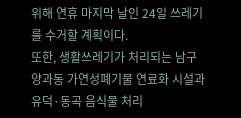위해 연휴 마지막 날인 24일 쓰레기를 수거할 계획이다.
또한, 생활쓰레기가 처리되는 남구 양과동 가연성폐기물 연료화 시설과 유덕·동곡 음식물 처리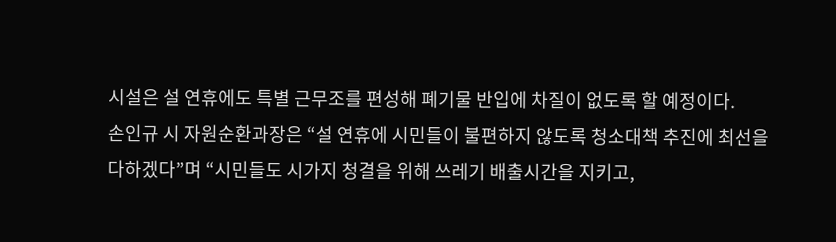시설은 설 연휴에도 특별 근무조를 편성해 폐기물 반입에 차질이 없도록 할 예정이다.
손인규 시 자원순환과장은 “설 연휴에 시민들이 불편하지 않도록 청소대책 추진에 최선을 다하겠다”며 “시민들도 시가지 청결을 위해 쓰레기 배출시간을 지키고,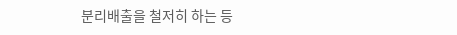분리배출을 철저히 하는 등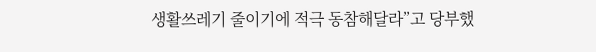생활쓰레기 줄이기에 적극 동참해달라”고 당부했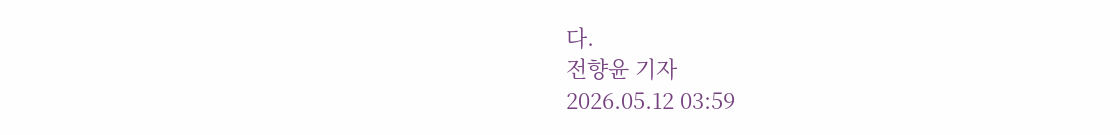다.
전향윤 기자
2026.05.12 03:59